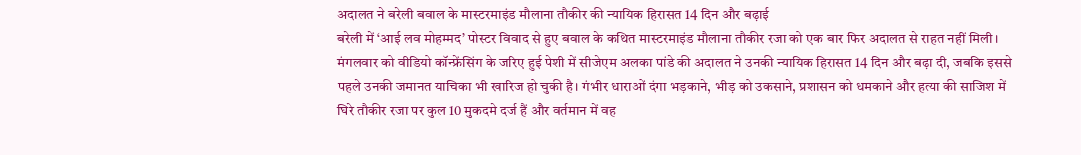अदालत ने बरेली बवाल के मास्टरमाइंड मौलाना तौकीर की न्यायिक हिरासत 14 दिन और बढ़ाई
बरेली में ‘आई लव मोहम्मद’ पोस्टर विवाद से हुए बवाल के कथित मास्टरमाइंड मौलाना तौकीर रजा को एक बार फिर अदालत से राहत नहीं मिली। मंगलवार को वीडियो कॉन्फ्रेंसिंग के जरिए हुई पेशी में सीजेएम अलका पांडे की अदालत ने उनकी न्यायिक हिरासत 14 दिन और बढ़ा दी, जबकि इससे पहले उनकी जमानत याचिका भी खारिज हो चुकी है। गंभीर धाराओं दंगा भड़काने, भीड़ को उकसाने, प्रशासन को धमकाने और हत्या की साजिश में घिरे तौकीर रजा पर कुल 10 मुकदमे दर्ज हैं और वर्तमान में वह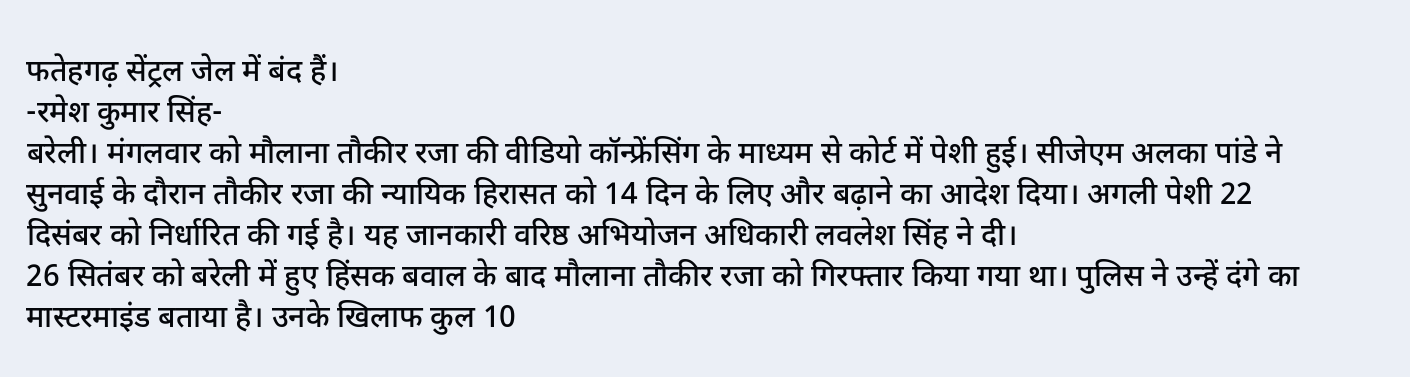फतेहगढ़ सेंट्रल जेल में बंद हैं।
-रमेश कुमार सिंह-
बरेली। मंगलवार को मौलाना तौकीर रजा की वीडियो कॉन्फ्रेंसिंग के माध्यम से कोर्ट में पेशी हुई। सीजेएम अलका पांडे ने सुनवाई के दौरान तौकीर रजा की न्यायिक हिरासत को 14 दिन के लिए और बढ़ाने का आदेश दिया। अगली पेशी 22 दिसंबर को निर्धारित की गई है। यह जानकारी वरिष्ठ अभियोजन अधिकारी लवलेश सिंह ने दी।
26 सितंबर को बरेली में हुए हिंसक बवाल के बाद मौलाना तौकीर रजा को गिरफ्तार किया गया था। पुलिस ने उन्हें दंगे का मास्टरमाइंड बताया है। उनके खिलाफ कुल 10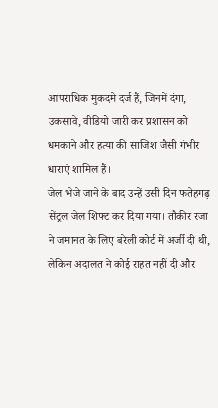आपराधिक मुकदमे दर्ज हैं, जिनमें दंगा, उकसावे, वीडियो जारी कर प्रशासन को धमकाने और हत्या की साजिश जैसी गंभीर धाराएं शामिल हैं।
जेल भेजे जाने के बाद उन्हें उसी दिन फतेहगढ़ सेंट्रल जेल शिफ्ट कर दिया गया। तौकीर रजा ने जमानत के लिए बरेली कोर्ट में अर्जी दी थी, लेकिन अदालत ने कोई राहत नहीं दी और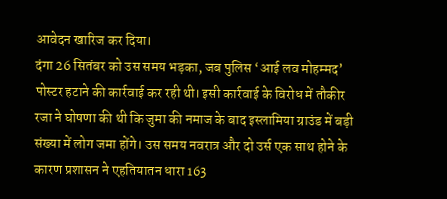आवेदन खारिज कर दिया।
दंगा 26 सितंबर को उस समय भड़का, जब पुलिस ‘आई लव मोहम्मद’ पोस्टर हटाने की कार्रवाई कर रही थी। इसी कार्रवाई के विरोध में तौकीर रजा ने घोषणा की थी कि जुमा की नमाज के बाद इस्लामिया ग्राउंड में बड़ी संख्या में लोग जमा होंगे। उस समय नवरात्र और दो उर्स एक साथ होने के कारण प्रशासन ने एहतियातन धारा 163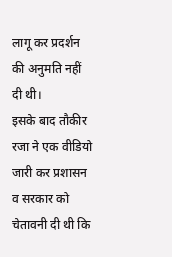लागू कर प्रदर्शन की अनुमति नहीं दी थी।
इसके बाद तौकीर रजा ने एक वीडियो जारी कर प्रशासन व सरकार को चेतावनी दी थी कि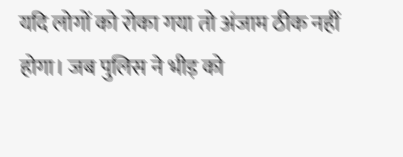यदि लोगों को रोका गया तो अंजाम ठीक नहीं होगा। जब पुलिस ने भीड़ को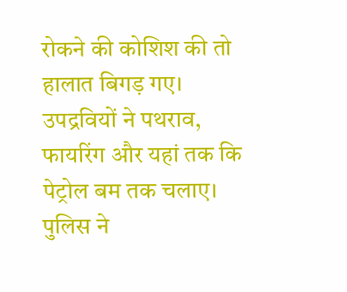रोकने की कोशिश की तो हालात बिगड़ गए। उपद्रवियों ने पथराव, फायरिंग और यहां तक कि पेट्रोल बम तक चलाए। पुलिस ने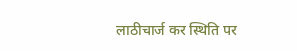लाठीचार्ज कर स्थिति पर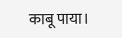काबू पाया।